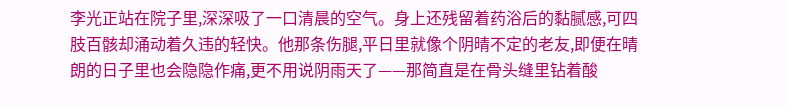李光正站在院子里,深深吸了一口清晨的空气。身上还残留着药浴后的黏腻感,可四肢百骸却涌动着久违的轻快。他那条伤腿,平日里就像个阴晴不定的老友,即便在晴朗的日子里也会隐隐作痛,更不用说阴雨天了——那简直是在骨头缝里钻着酸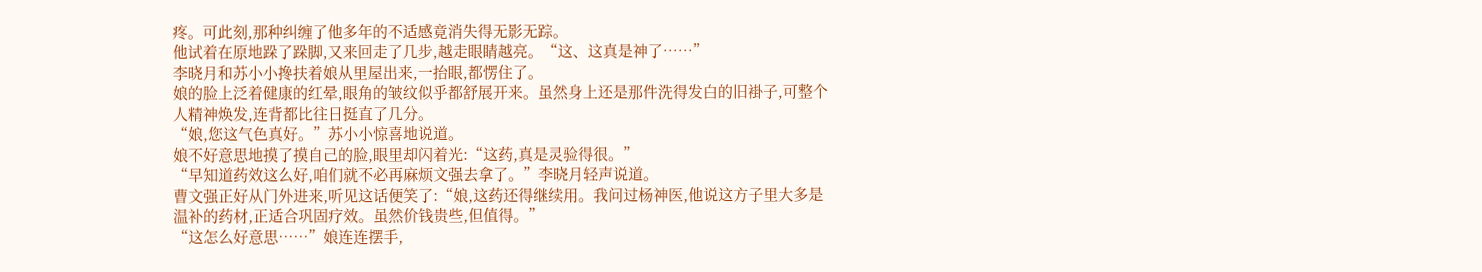疼。可此刻,那种纠缠了他多年的不适感竟消失得无影无踪。
他试着在原地跺了跺脚,又来回走了几步,越走眼睛越亮。“这、这真是神了……”
李晓月和苏小小搀扶着娘从里屋出来,一抬眼,都愣住了。
娘的脸上泛着健康的红晕,眼角的皱纹似乎都舒展开来。虽然身上还是那件洗得发白的旧褂子,可整个人精神焕发,连背都比往日挺直了几分。
“娘,您这气色真好。”苏小小惊喜地说道。
娘不好意思地摸了摸自己的脸,眼里却闪着光:“这药,真是灵验得很。”
“早知道药效这么好,咱们就不必再麻烦文强去拿了。”李晓月轻声说道。
曹文强正好从门外进来,听见这话便笑了:“娘,这药还得继续用。我问过杨神医,他说这方子里大多是温补的药材,正适合巩固疗效。虽然价钱贵些,但值得。”
“这怎么好意思……”娘连连摆手,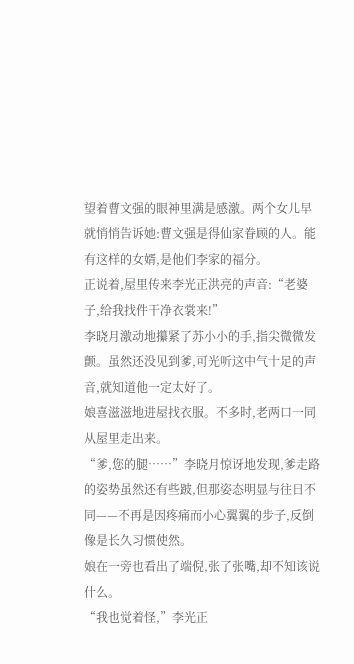望着曹文强的眼神里满是感激。两个女儿早就悄悄告诉她:曹文强是得仙家眷顾的人。能有这样的女婿,是他们李家的福分。
正说着,屋里传来李光正洪亮的声音:“老婆子,给我找件干净衣裳来!”
李晓月激动地攥紧了苏小小的手,指尖微微发颤。虽然还没见到爹,可光听这中气十足的声音,就知道他一定太好了。
娘喜滋滋地进屋找衣服。不多时,老两口一同从屋里走出来。
“爹,您的腿……”李晓月惊讶地发现,爹走路的姿势虽然还有些跛,但那姿态明显与往日不同——不再是因疼痛而小心翼翼的步子,反倒像是长久习惯使然。
娘在一旁也看出了端倪,张了张嘴,却不知该说什么。
“我也觉着怪,”李光正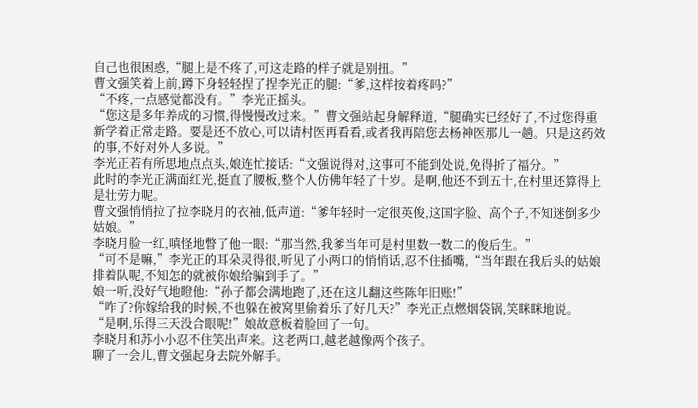自己也很困惑,“腿上是不疼了,可这走路的样子就是别扭。”
曹文强笑着上前,蹲下身轻轻捏了捏李光正的腿:“爹,这样按着疼吗?”
“不疼,一点感觉都没有。”李光正摇头。
“您这是多年养成的习惯,得慢慢改过来。”曹文强站起身解释道,“腿确实已经好了,不过您得重新学着正常走路。要是还不放心,可以请村医再看看,或者我再陪您去杨神医那儿一趟。只是这药效的事,不好对外人多说。”
李光正若有所思地点点头,娘连忙接话:“文强说得对,这事可不能到处说,免得折了福分。”
此时的李光正满面红光,挺直了腰板,整个人仿佛年轻了十岁。是啊,他还不到五十,在村里还算得上是壮劳力呢。
曹文强悄悄拉了拉李晓月的衣袖,低声道:“爹年轻时一定很英俊,这国字脸、高个子,不知迷倒多少姑娘。”
李晓月脸一红,嗔怪地瞥了他一眼:“那当然,我爹当年可是村里数一数二的俊后生。”
“可不是嘛,”李光正的耳朵灵得很,听见了小两口的悄悄话,忍不住插嘴,“当年跟在我后头的姑娘排着队呢,不知怎的就被你娘给骗到手了。”
娘一听,没好气地瞪他:“孙子都会满地跑了,还在这儿翻这些陈年旧账!”
“咋了?你嫁给我的时候,不也躲在被窝里偷着乐了好几天?”李光正点燃烟袋锅,笑眯眯地说。
“是啊,乐得三天没合眼呢!”娘故意板着脸回了一句。
李晓月和苏小小忍不住笑出声来。这老两口,越老越像两个孩子。
聊了一会儿,曹文强起身去院外解手。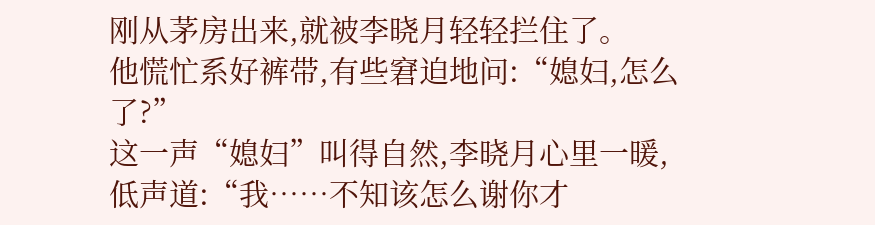刚从茅房出来,就被李晓月轻轻拦住了。
他慌忙系好裤带,有些窘迫地问:“媳妇,怎么了?”
这一声“媳妇”叫得自然,李晓月心里一暖,低声道:“我……不知该怎么谢你才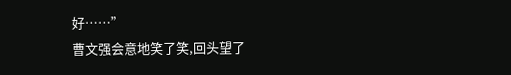好……”
曹文强会意地笑了笑,回头望了